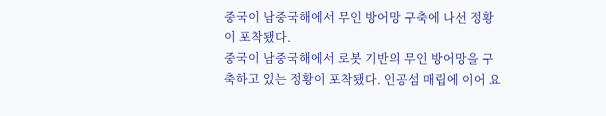중국이 남중국해에서 무인 방어망 구축에 나선 정황이 포착됐다.
중국이 남중국해에서 로봇 기반의 무인 방어망을 구축하고 있는 정황이 포착됐다. 인공섬 매립에 이어 요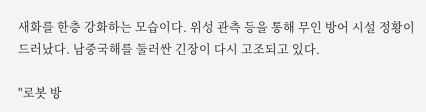새화를 한층 강화하는 모습이다. 위성 관측 등을 통해 무인 방어 시설 정황이 드러났다. 남중국해를 둘러싼 긴장이 다시 고조되고 있다.

"로봇 방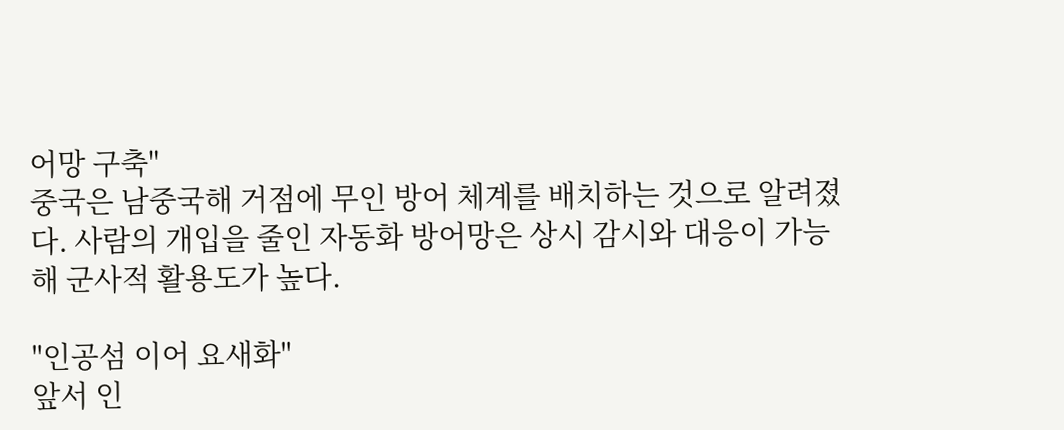어망 구축"
중국은 남중국해 거점에 무인 방어 체계를 배치하는 것으로 알려졌다. 사람의 개입을 줄인 자동화 방어망은 상시 감시와 대응이 가능해 군사적 활용도가 높다.

"인공섬 이어 요새화"
앞서 인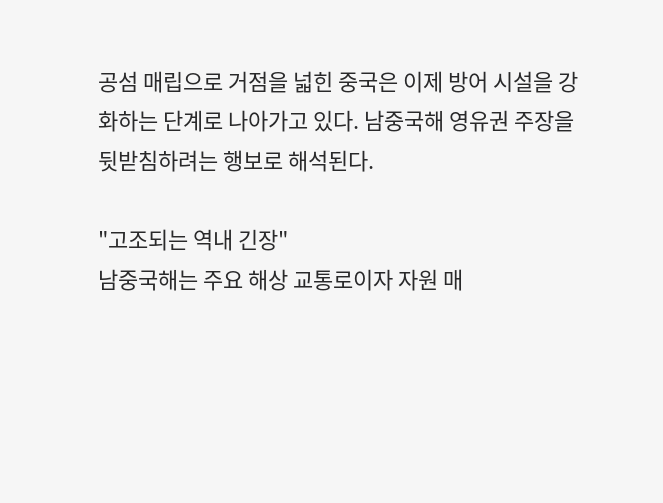공섬 매립으로 거점을 넓힌 중국은 이제 방어 시설을 강화하는 단계로 나아가고 있다. 남중국해 영유권 주장을 뒷받침하려는 행보로 해석된다.

"고조되는 역내 긴장"
남중국해는 주요 해상 교통로이자 자원 매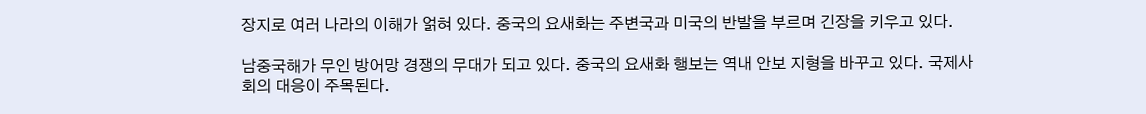장지로 여러 나라의 이해가 얽혀 있다. 중국의 요새화는 주변국과 미국의 반발을 부르며 긴장을 키우고 있다.

남중국해가 무인 방어망 경쟁의 무대가 되고 있다. 중국의 요새화 행보는 역내 안보 지형을 바꾸고 있다. 국제사회의 대응이 주목된다.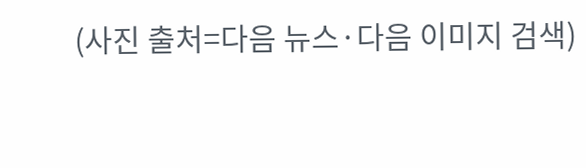(사진 출처=다음 뉴스·다음 이미지 검색)